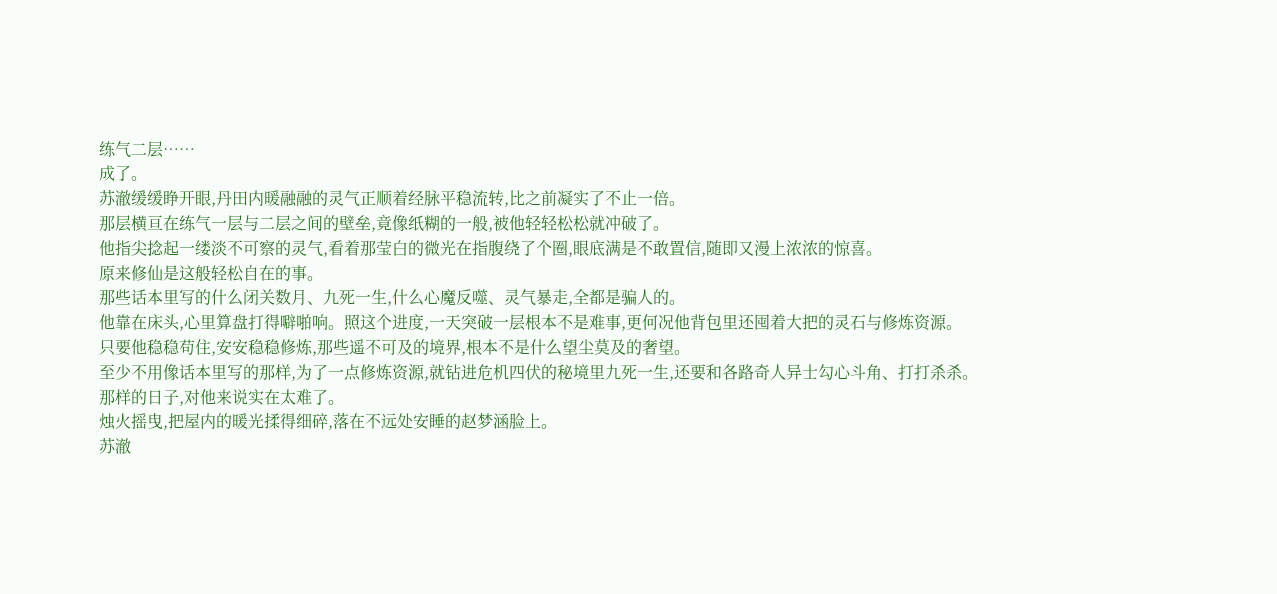练气二层……
成了。
苏澈缓缓睁开眼,丹田内暖融融的灵气正顺着经脉平稳流转,比之前凝实了不止一倍。
那层横亘在练气一层与二层之间的壁垒,竟像纸糊的一般,被他轻轻松松就冲破了。
他指尖捻起一缕淡不可察的灵气,看着那莹白的微光在指腹绕了个圈,眼底满是不敢置信,随即又漫上浓浓的惊喜。
原来修仙是这般轻松自在的事。
那些话本里写的什么闭关数月、九死一生,什么心魔反噬、灵气暴走,全都是骗人的。
他靠在床头,心里算盘打得噼啪响。照这个进度,一天突破一层根本不是难事,更何况他背包里还囤着大把的灵石与修炼资源。
只要他稳稳苟住,安安稳稳修炼,那些遥不可及的境界,根本不是什么望尘莫及的奢望。
至少不用像话本里写的那样,为了一点修炼资源,就钻进危机四伏的秘境里九死一生,还要和各路奇人异士勾心斗角、打打杀杀。
那样的日子,对他来说实在太难了。
烛火摇曳,把屋内的暖光揉得细碎,落在不远处安睡的赵梦涵脸上。
苏澈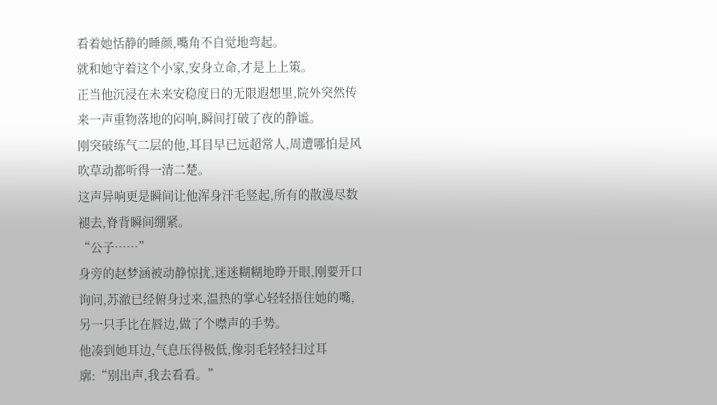看着她恬静的睡颜,嘴角不自觉地弯起。
就和她守着这个小家,安身立命,才是上上策。
正当他沉浸在未来安稳度日的无限遐想里,院外突然传来一声重物落地的闷响,瞬间打破了夜的静谧。
刚突破练气二层的他,耳目早已远超常人,周遭哪怕是风吹草动都听得一清二楚。
这声异响更是瞬间让他浑身汗毛竖起,所有的散漫尽数褪去,脊背瞬间绷紧。
“公子……”
身旁的赵梦涵被动静惊扰,迷迷糊糊地睁开眼,刚要开口询问,苏澈已经俯身过来,温热的掌心轻轻捂住她的嘴,另一只手比在唇边,做了个噤声的手势。
他凑到她耳边,气息压得极低,像羽毛轻轻扫过耳廓:“别出声,我去看看。”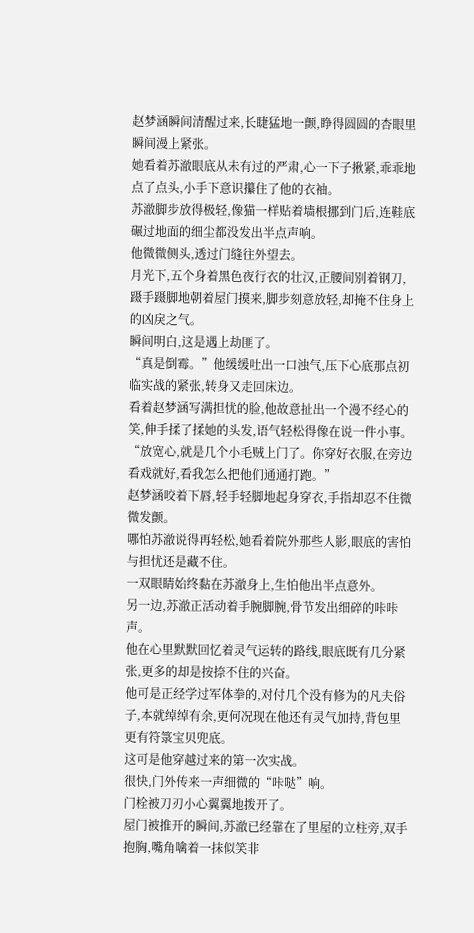赵梦涵瞬间清醒过来,长睫猛地一颤,睁得圆圆的杏眼里瞬间漫上紧张。
她看着苏澈眼底从未有过的严肃,心一下子揪紧,乖乖地点了点头,小手下意识攥住了他的衣袖。
苏澈脚步放得极轻,像猫一样贴着墙根挪到门后,连鞋底碾过地面的细尘都没发出半点声响。
他微微侧头,透过门缝往外望去。
月光下,五个身着黑色夜行衣的壮汉,正腰间别着钢刀,蹑手蹑脚地朝着屋门摸来,脚步刻意放轻,却掩不住身上的凶戾之气。
瞬间明白,这是遇上劫匪了。
“真是倒霉。”他缓缓吐出一口浊气,压下心底那点初临实战的紧张,转身又走回床边。
看着赵梦涵写满担忧的脸,他故意扯出一个漫不经心的笑,伸手揉了揉她的头发,语气轻松得像在说一件小事。
“放宽心,就是几个小毛贼上门了。你穿好衣服,在旁边看戏就好,看我怎么把他们通通打跑。”
赵梦涵咬着下唇,轻手轻脚地起身穿衣,手指却忍不住微微发颤。
哪怕苏澈说得再轻松,她看着院外那些人影,眼底的害怕与担忧还是藏不住。
一双眼睛始终黏在苏澈身上,生怕他出半点意外。
另一边,苏澈正活动着手腕脚腕,骨节发出细碎的咔咔声。
他在心里默默回忆着灵气运转的路线,眼底既有几分紧张,更多的却是按捺不住的兴奋。
他可是正经学过军体拳的,对付几个没有修为的凡夫俗子,本就绰绰有余,更何况现在他还有灵气加持,背包里更有符箓宝贝兜底。
这可是他穿越过来的第一次实战。
很快,门外传来一声细微的“咔哒”响。
门栓被刀刃小心翼翼地拨开了。
屋门被推开的瞬间,苏澈已经靠在了里屋的立柱旁,双手抱胸,嘴角噙着一抹似笑非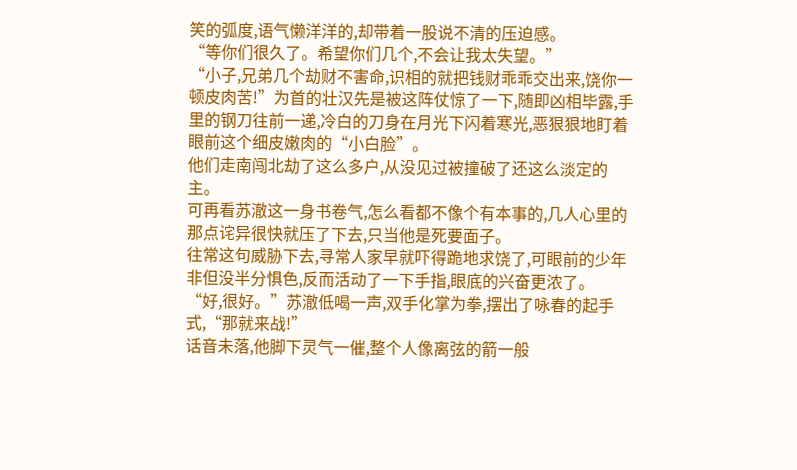笑的弧度,语气懒洋洋的,却带着一股说不清的压迫感。
“等你们很久了。希望你们几个,不会让我太失望。”
“小子,兄弟几个劫财不害命,识相的就把钱财乖乖交出来,饶你一顿皮肉苦!”为首的壮汉先是被这阵仗惊了一下,随即凶相毕露,手里的钢刀往前一递,冷白的刀身在月光下闪着寒光,恶狠狠地盯着眼前这个细皮嫩肉的“小白脸”。
他们走南闯北劫了这么多户,从没见过被撞破了还这么淡定的主。
可再看苏澈这一身书卷气,怎么看都不像个有本事的,几人心里的那点诧异很快就压了下去,只当他是死要面子。
往常这句威胁下去,寻常人家早就吓得跪地求饶了,可眼前的少年非但没半分惧色,反而活动了一下手指,眼底的兴奋更浓了。
“好,很好。”苏澈低喝一声,双手化掌为拳,摆出了咏春的起手式,“那就来战!”
话音未落,他脚下灵气一催,整个人像离弦的箭一般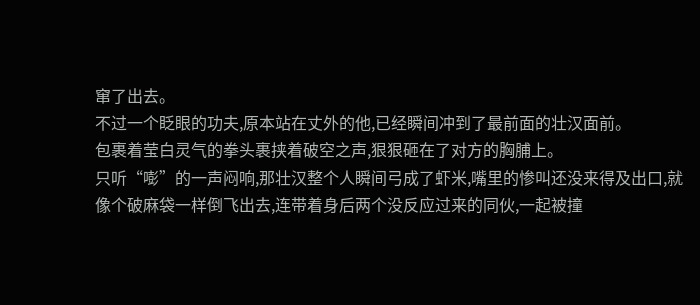窜了出去。
不过一个眨眼的功夫,原本站在丈外的他,已经瞬间冲到了最前面的壮汉面前。
包裹着莹白灵气的拳头裹挟着破空之声,狠狠砸在了对方的胸脯上。
只听“嘭”的一声闷响,那壮汉整个人瞬间弓成了虾米,嘴里的惨叫还没来得及出口,就像个破麻袋一样倒飞出去,连带着身后两个没反应过来的同伙,一起被撞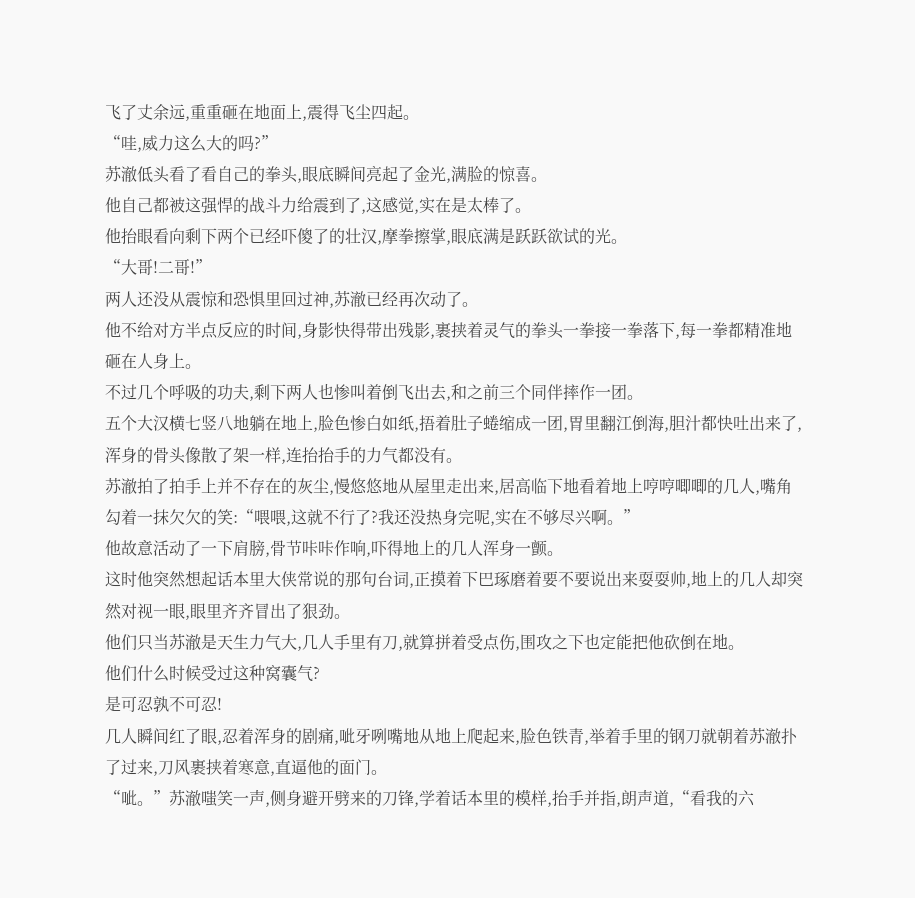飞了丈余远,重重砸在地面上,震得飞尘四起。
“哇,威力这么大的吗?”
苏澈低头看了看自己的拳头,眼底瞬间亮起了金光,满脸的惊喜。
他自己都被这强悍的战斗力给震到了,这感觉,实在是太棒了。
他抬眼看向剩下两个已经吓傻了的壮汉,摩拳擦掌,眼底满是跃跃欲试的光。
“大哥!二哥!”
两人还没从震惊和恐惧里回过神,苏澈已经再次动了。
他不给对方半点反应的时间,身影快得带出残影,裹挟着灵气的拳头一拳接一拳落下,每一拳都精准地砸在人身上。
不过几个呼吸的功夫,剩下两人也惨叫着倒飞出去,和之前三个同伴摔作一团。
五个大汉横七竖八地躺在地上,脸色惨白如纸,捂着肚子蜷缩成一团,胃里翻江倒海,胆汁都快吐出来了,浑身的骨头像散了架一样,连抬抬手的力气都没有。
苏澈拍了拍手上并不存在的灰尘,慢悠悠地从屋里走出来,居高临下地看着地上哼哼唧唧的几人,嘴角勾着一抹欠欠的笑:“喂喂,这就不行了?我还没热身完呢,实在不够尽兴啊。”
他故意活动了一下肩膀,骨节咔咔作响,吓得地上的几人浑身一颤。
这时他突然想起话本里大侠常说的那句台词,正摸着下巴琢磨着要不要说出来耍耍帅,地上的几人却突然对视一眼,眼里齐齐冒出了狠劲。
他们只当苏澈是天生力气大,几人手里有刀,就算拼着受点伤,围攻之下也定能把他砍倒在地。
他们什么时候受过这种窝囊气?
是可忍孰不可忍!
几人瞬间红了眼,忍着浑身的剧痛,呲牙咧嘴地从地上爬起来,脸色铁青,举着手里的钢刀就朝着苏澈扑了过来,刀风裹挟着寒意,直逼他的面门。
“呲。”苏澈嗤笑一声,侧身避开劈来的刀锋,学着话本里的模样,抬手并指,朗声道,“看我的六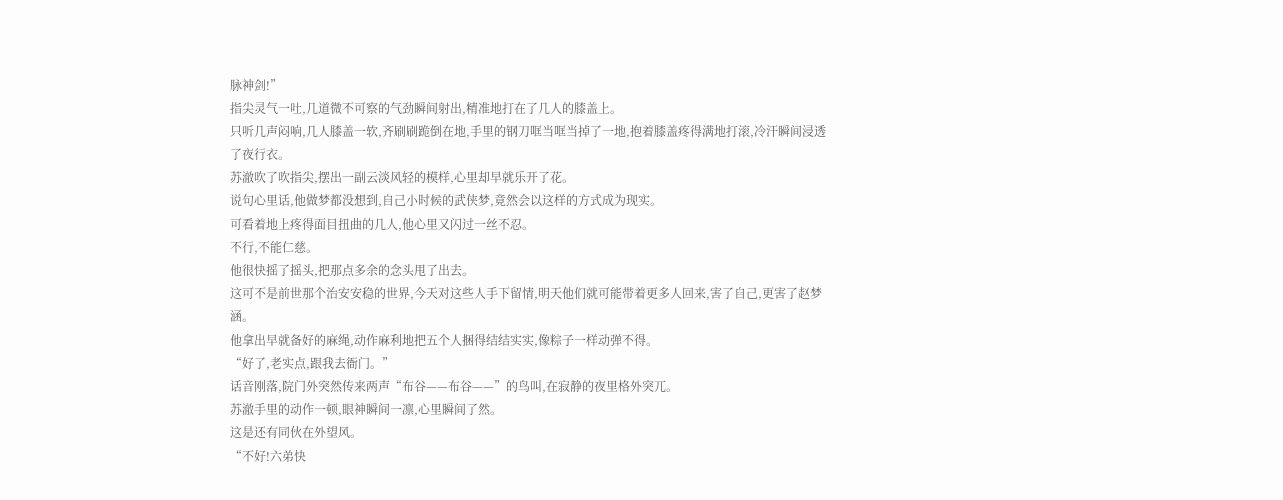脉神剑!”
指尖灵气一吐,几道微不可察的气劲瞬间射出,精准地打在了几人的膝盖上。
只听几声闷响,几人膝盖一软,齐刷刷跪倒在地,手里的钢刀哐当哐当掉了一地,抱着膝盖疼得满地打滚,冷汗瞬间浸透了夜行衣。
苏澈吹了吹指尖,摆出一副云淡风轻的模样,心里却早就乐开了花。
说句心里话,他做梦都没想到,自己小时候的武侠梦,竟然会以这样的方式成为现实。
可看着地上疼得面目扭曲的几人,他心里又闪过一丝不忍。
不行,不能仁慈。
他很快摇了摇头,把那点多余的念头甩了出去。
这可不是前世那个治安安稳的世界,今天对这些人手下留情,明天他们就可能带着更多人回来,害了自己,更害了赵梦涵。
他拿出早就备好的麻绳,动作麻利地把五个人捆得结结实实,像粽子一样动弹不得。
“好了,老实点,跟我去衙门。”
话音刚落,院门外突然传来两声“布谷——布谷——”的鸟叫,在寂静的夜里格外突兀。
苏澈手里的动作一顿,眼神瞬间一凛,心里瞬间了然。
这是还有同伙在外望风。
“不好!六弟快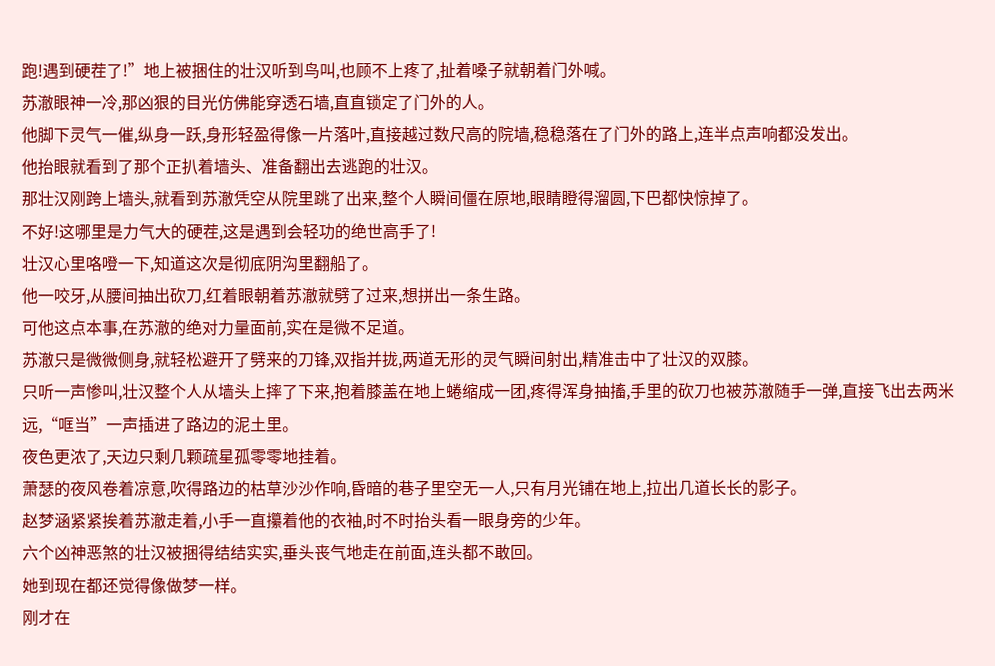跑!遇到硬茬了!”地上被捆住的壮汉听到鸟叫,也顾不上疼了,扯着嗓子就朝着门外喊。
苏澈眼神一冷,那凶狠的目光仿佛能穿透石墙,直直锁定了门外的人。
他脚下灵气一催,纵身一跃,身形轻盈得像一片落叶,直接越过数尺高的院墙,稳稳落在了门外的路上,连半点声响都没发出。
他抬眼就看到了那个正扒着墙头、准备翻出去逃跑的壮汉。
那壮汉刚跨上墙头,就看到苏澈凭空从院里跳了出来,整个人瞬间僵在原地,眼睛瞪得溜圆,下巴都快惊掉了。
不好!这哪里是力气大的硬茬,这是遇到会轻功的绝世高手了!
壮汉心里咯噔一下,知道这次是彻底阴沟里翻船了。
他一咬牙,从腰间抽出砍刀,红着眼朝着苏澈就劈了过来,想拼出一条生路。
可他这点本事,在苏澈的绝对力量面前,实在是微不足道。
苏澈只是微微侧身,就轻松避开了劈来的刀锋,双指并拢,两道无形的灵气瞬间射出,精准击中了壮汉的双膝。
只听一声惨叫,壮汉整个人从墙头上摔了下来,抱着膝盖在地上蜷缩成一团,疼得浑身抽搐,手里的砍刀也被苏澈随手一弹,直接飞出去两米远,“哐当”一声插进了路边的泥土里。
夜色更浓了,天边只剩几颗疏星孤零零地挂着。
萧瑟的夜风卷着凉意,吹得路边的枯草沙沙作响,昏暗的巷子里空无一人,只有月光铺在地上,拉出几道长长的影子。
赵梦涵紧紧挨着苏澈走着,小手一直攥着他的衣袖,时不时抬头看一眼身旁的少年。
六个凶神恶煞的壮汉被捆得结结实实,垂头丧气地走在前面,连头都不敢回。
她到现在都还觉得像做梦一样。
刚才在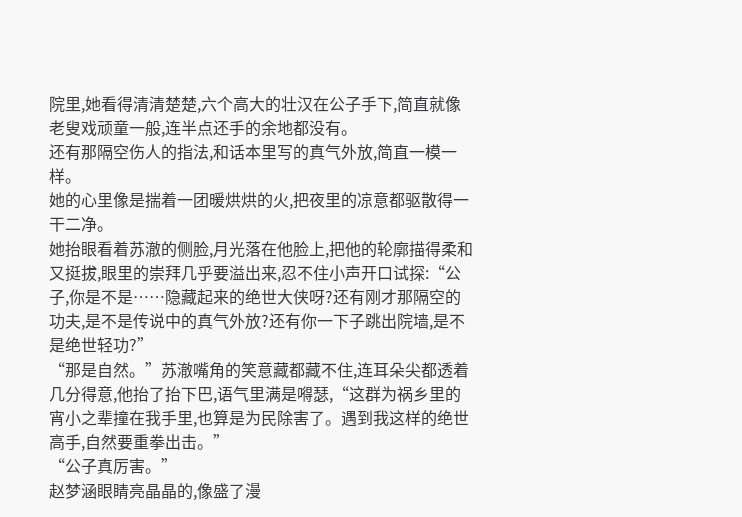院里,她看得清清楚楚,六个高大的壮汉在公子手下,简直就像老叟戏顽童一般,连半点还手的余地都没有。
还有那隔空伤人的指法,和话本里写的真气外放,简直一模一样。
她的心里像是揣着一团暖烘烘的火,把夜里的凉意都驱散得一干二净。
她抬眼看着苏澈的侧脸,月光落在他脸上,把他的轮廓描得柔和又挺拔,眼里的崇拜几乎要溢出来,忍不住小声开口试探:“公子,你是不是……隐藏起来的绝世大侠呀?还有刚才那隔空的功夫,是不是传说中的真气外放?还有你一下子跳出院墙,是不是绝世轻功?”
“那是自然。”苏澈嘴角的笑意藏都藏不住,连耳朵尖都透着几分得意,他抬了抬下巴,语气里满是嘚瑟,“这群为祸乡里的宵小之辈撞在我手里,也算是为民除害了。遇到我这样的绝世高手,自然要重拳出击。”
“公子真厉害。”
赵梦涵眼睛亮晶晶的,像盛了漫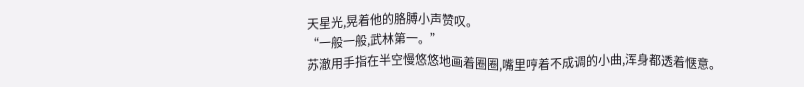天星光,晃着他的胳膊小声赞叹。
“一般一般,武林第一。”
苏澈用手指在半空慢悠悠地画着圈圈,嘴里哼着不成调的小曲,浑身都透着惬意。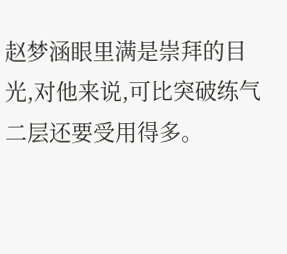赵梦涵眼里满是崇拜的目光,对他来说,可比突破练气二层还要受用得多。